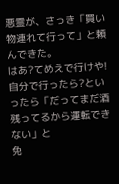悪霊が、さっき「買い物連れて行って」と頼んできた。
はあ?てめえで行けや!
自分で行ったら?といったら「だってまだ酒残ってるから運転できない」と
免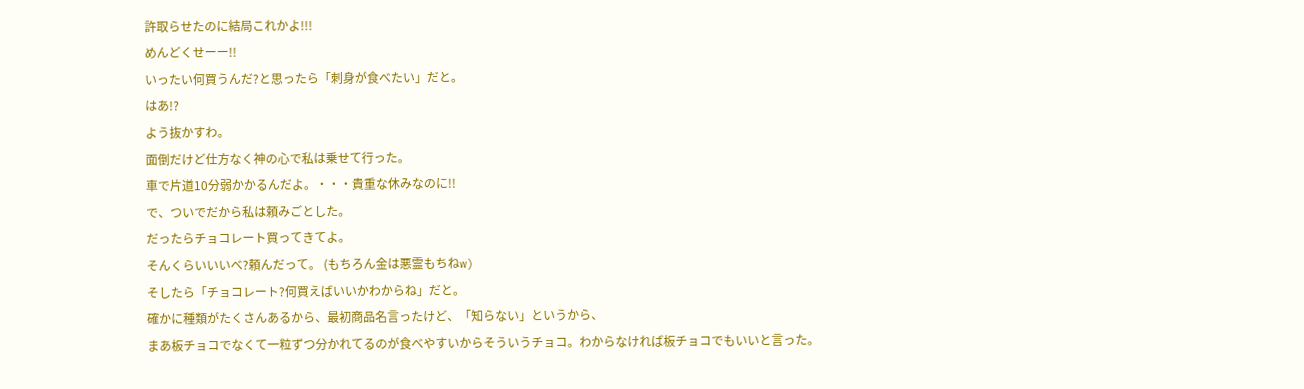許取らせたのに結局これかよ!!!
めんどくせーー!!
いったい何買うんだ?と思ったら「刺身が食べたい」だと。
はあ!?
よう抜かすわ。
面倒だけど仕方なく神の心で私は乗せて行った。
車で片道10分弱かかるんだよ。・・・貴重な休みなのに!!
で、ついでだから私は頼みごとした。
だったらチョコレート買ってきてよ。
そんくらいいいべ?頼んだって。 (もちろん金は悪霊もちねw)
そしたら「チョコレート?何買えばいいかわからね」だと。
確かに種類がたくさんあるから、最初商品名言ったけど、「知らない」というから、
まあ板チョコでなくて一粒ずつ分かれてるのが食べやすいからそういうチョコ。わからなければ板チョコでもいいと言った。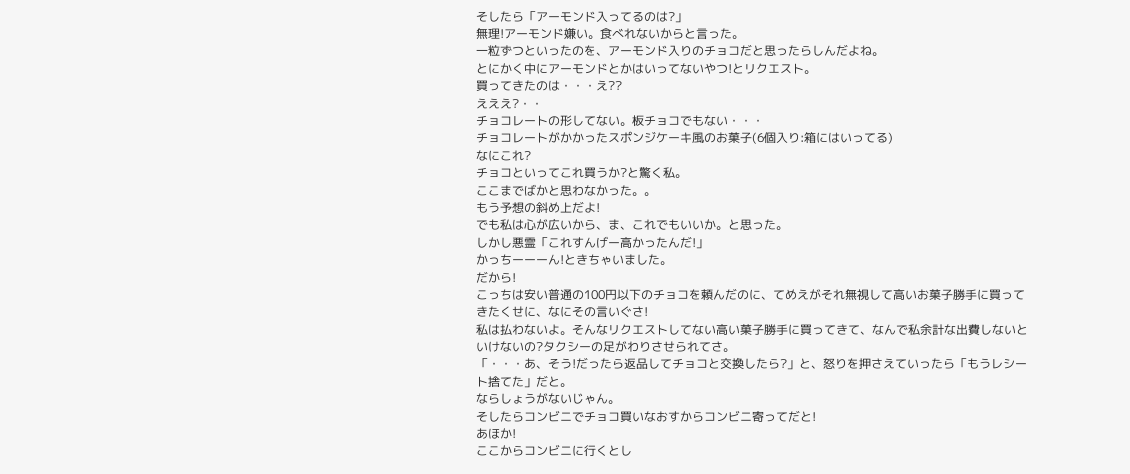そしたら「アーモンド入ってるのは?」
無理!アーモンド嫌い。食べれないからと言った。
一粒ずつといったのを、アーモンド入りのチョコだと思ったらしんだよね。
とにかく中にアーモンドとかはいってないやつ!とリクエスト。
買ってきたのは・・・え??
えええ?・・
チョコレートの形してない。板チョコでもない・・・
チョコレートがかかったスポンジケーキ風のお菓子(6個入り:箱にはいってる)
なにこれ?
チョコといってこれ買うか?と驚く私。
ここまでばかと思わなかった。。
もう予想の斜め上だよ!
でも私は心が広いから、ま、これでもいいか。と思った。
しかし悪霊「これすんげー高かったんだ!」
かっちーーーん!ときちゃいました。
だから!
こっちは安い普通の100円以下のチョコを頼んだのに、てめえがそれ無視して高いお菓子勝手に買ってきたくせに、なにその言いぐさ!
私は払わないよ。そんなリクエストしてない高い菓子勝手に買ってきて、なんで私余計な出費しないといけないの?タクシーの足がわりさせられてさ。
「・・・あ、そう!だったら返品してチョコと交換したら?」と、怒りを押さえていったら「もうレシート捨てた」だと。
ならしょうがないじゃん。
そしたらコンビニでチョコ買いなおすからコンビニ寄ってだと!
あほか!
ここからコンビニに行くとし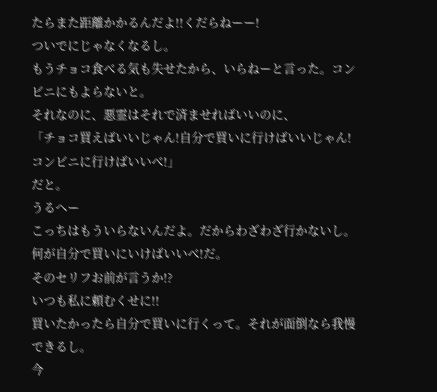たらまた距離かかるんだよ!!くだらねーー!
ついでにじゃなくなるし。
もうチョコ食べる気も失せたから、いらねーと言った。コンビニにもよらないと。
それなのに、悪霊はそれで済ませればいいのに、
「チョコ買えばいいじゃん!自分で買いに行けばいいじゃん!コンビニに行けばいいべ!」
だと。
うるへー
こっちはもういらないんだよ。だからわざわざ行かないし。
何が自分で買いにいけばいいべ!だ。
そのセリフお前が言うか!?
いつも私に頼むくせに!!
買いたかったら自分で買いに行くって。それが面倒なら我慢できるし。
今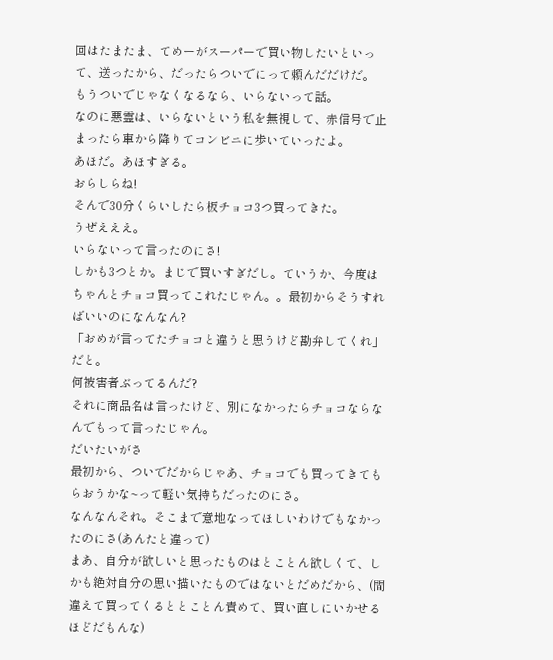回はたまたま、てめーがスーパーで買い物したいといって、送ったから、だったらついでにって頼んだだけだ。
もうついでじゃなくなるなら、いらないって話。
なのに悪霊は、いらないという私を無視して、赤信号で止まったら車から降りてコンビニに歩いていったよ。
あほだ。あほすぎる。
おらしらね!
そんで30分くらいしたら板チョコ3つ買ってきた。
うぜえええ。
いらないって言ったのにさ!
しかも3つとか。まじで買いすぎだし。ていうか、今度はちゃんとチョコ買ってこれたじゃん。。最初からそうすればいいのになんなん?
「おめが言ってたチョコと違うと思うけど勘弁してくれ」だと。
何被害者ぶってるんだ?
それに商品名は言ったけど、別になかったらチョコならなんでもって言ったじゃん。
だいたいがさ
最初から、ついでだからじゃあ、チョコでも買ってきてもらおうかな~って軽い気持ちだったのにさ。
なんなんそれ。そこまで意地なってほしいわけでもなかったのにさ(あんたと違って)
まあ、自分が欲しいと思ったものはとことん欲しくて、しかも絶対自分の思い描いたものではないとだめだから、(間違えて買ってくるととことん責めて、買い直しにいかせるほどだもんな)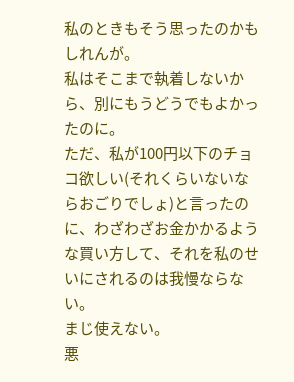私のときもそう思ったのかもしれんが。
私はそこまで執着しないから、別にもうどうでもよかったのに。
ただ、私が100円以下のチョコ欲しい(それくらいないならおごりでしょ)と言ったのに、わざわざお金かかるような買い方して、それを私のせいにされるのは我慢ならない。
まじ使えない。
悪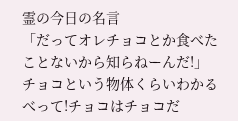霊の今日の名言
「だってオレチョコとか食べたことないから知らねーんだ!」
チョコという物体くらいわかるべって!チョコはチョコだ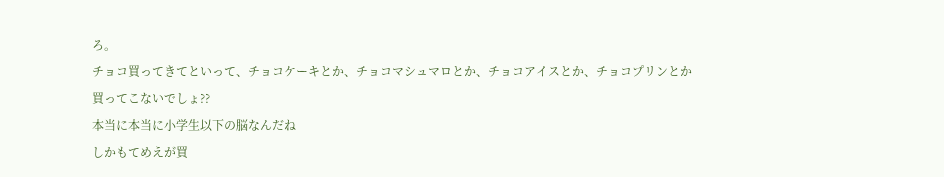ろ。
チョコ買ってきてといって、チョコケーキとか、チョコマシュマロとか、チョコアイスとか、チョコプリンとか
買ってこないでしょ??
本当に本当に小学生以下の脳なんだね
しかもてめえが買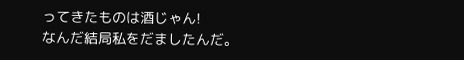ってきたものは酒じゃん!
なんだ結局私をだましたんだ。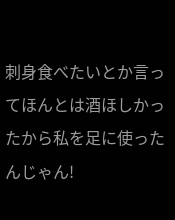刺身食べたいとか言ってほんとは酒ほしかったから私を足に使ったんじゃん!